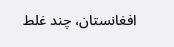افغانستان، چند غلط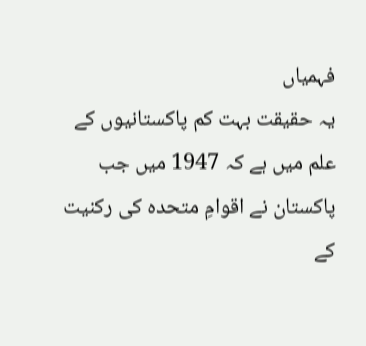فہمیاں
یہ حقیقت بہت کم پاکستانیوں کے علم میں ہے کہ 1947 میں جب پاکستان نے اقوامِ متحدہ کی رکنیت کے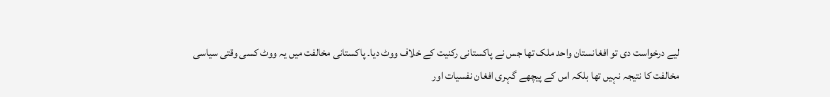لیے درخواست دی تو افغانستان واحد ملک تھا جس نے پاکستانی رکنیت کے خلاف ووٹ دیا۔ پاکستانی مخالفت میں یہ ووٹ کسی وقتی سیاسی مخالفت کا نتیجہ نہیں تھا بلکہ اس کے پیچھے گہری افغان نفسیات اور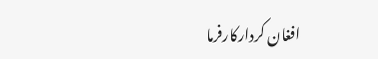افغان کردارکارفرما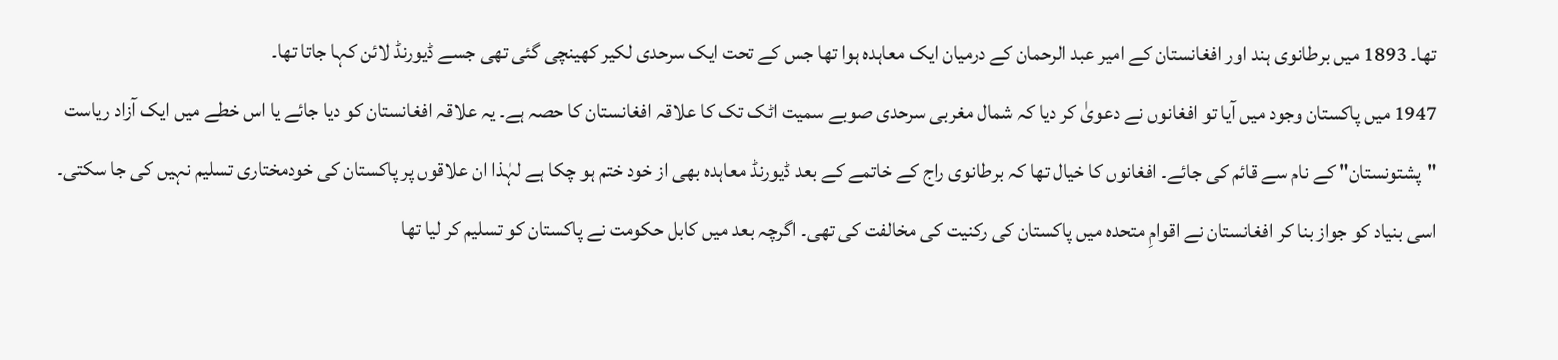تھا۔ 1893 میں برطانوی ہند اور افغانستان کے امیر عبد الرحمان کے درمیان ایک معاہدہ ہوا تھا جس کے تحت ایک سرحدی لکیر کھینچی گئی تھی جسے ڈیورنڈ لائن کہا جاتا تھا۔
1947 میں پاکستان وجود میں آیا تو افغانوں نے دعویٰ کر دیا کہ شمال مغربی سرحدی صوبے سمیت اٹک تک کا علاقہ افغانستان کا حصہ ہے۔ یہ علاقہ افغانستان کو دیا جائے یا اس خطے میں ایک آزاد ریاست "پشتونستان" کے نام سے قائم کی جائے۔ افغانوں کا خیال تھا کہ برطانوی راج کے خاتمے کے بعد ڈیورنڈ معاہدہ بھی از خود ختم ہو چکا ہے لہٰذا ان علاقوں پر پاکستان کی خودمختاری تسلیم نہیں کی جا سکتی۔
اسی بنیاد کو جواز بنا کر افغانستان نے اقوامِ متحدہ میں پاکستان کی رکنیت کی مخالفت کی تھی۔ اگرچہ بعد میں کابل حکومت نے پاکستان کو تسلیم کر لیا تھا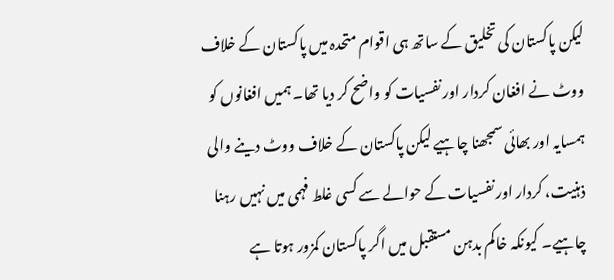لیکن پاکستان کی تخلیق کے ساتھ ہی اقوام متحدہ میں پاکستان کے خلاف ووٹ نے افغان کردار اور نفسیات کو واضح کر دیا تھا۔ ہمیں افغانوں کو ہمسایہ اور بھائی سمجھنا چاہیے لیکن پاکستان کے خلاف ووٹ دینے والی ذہنیت، کردار اور نفسیات کے حوالے سے کسی غلط فہمی میں نہیں رہنا چاہیے۔ کیونکہ خاکم بدہن مستقبل میں اگر پاکستان کمزور ہوتا ہے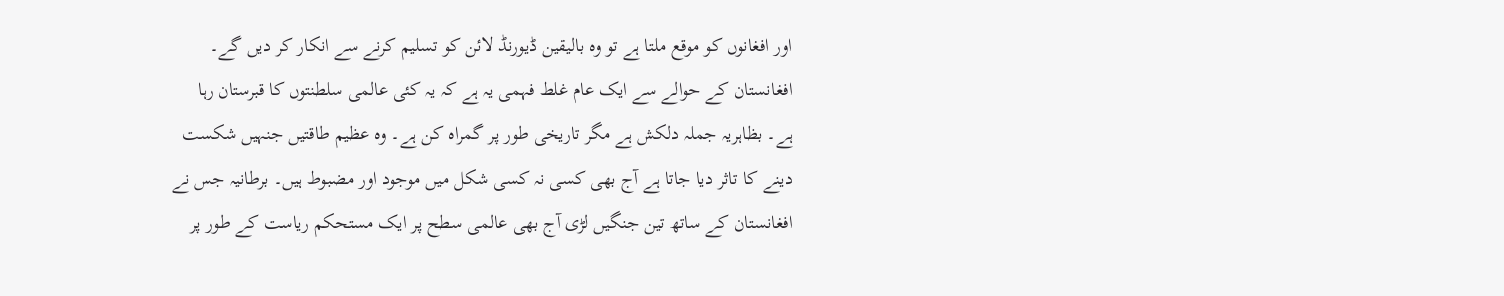اور افغانوں کو موقع ملتا ہے تو وہ بالیقین ڈیورنڈ لائن کو تسلیم کرنے سے انکار کر دیں گے۔
افغانستان کے حوالے سے ایک عام غلط فہمی یہ ہے کہ یہ کئی عالمی سلطنتوں کا قبرستان رہا ہے۔ بظاہریہ جملہ دلکش ہے مگر تاریخی طور پر گمراہ کن ہے۔ وہ عظیم طاقتیں جنہیں شکست دینے کا تاثر دیا جاتا ہے آج بھی کسی نہ کسی شکل میں موجود اور مضبوط ہیں۔ برطانیہ جس نے افغانستان کے ساتھ تین جنگیں لڑی آج بھی عالمی سطح پر ایک مستحکم ریاست کے طور پر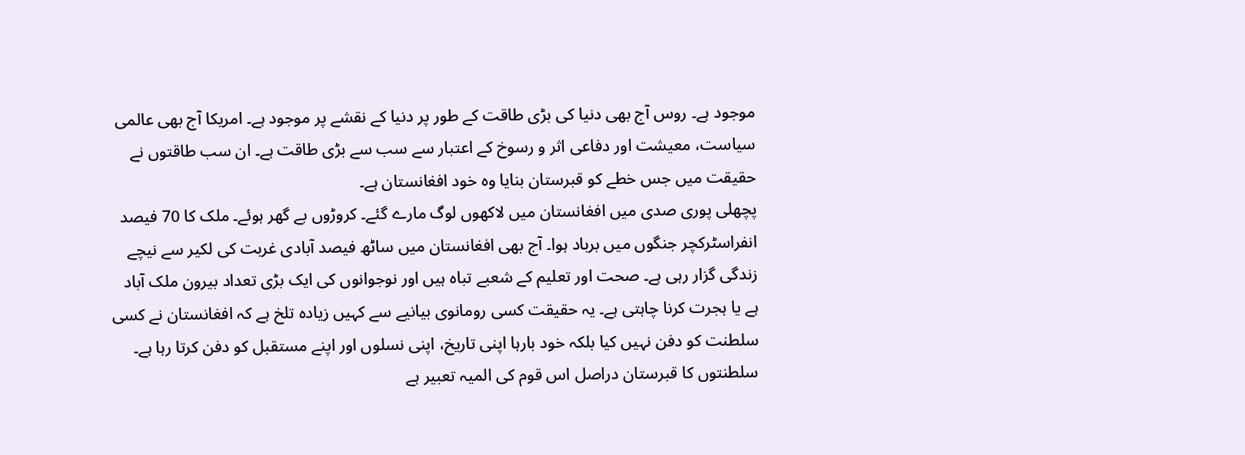موجود ہے۔ روس آج بھی دنیا کی بڑی طاقت کے طور پر دنیا کے نقشے پر موجود ہے۔ امریکا آج بھی عالمی سیاست، معیشت اور دفاعی اثر و رسوخ کے اعتبار سے سب سے بڑی طاقت ہے۔ ان سب طاقتوں نے حقیقت میں جس خطے کو قبرستان بنایا وہ خود افغانستان ہے۔
پچھلی پوری صدی میں افغانستان میں لاکھوں لوگ مارے گئے۔ کروڑوں بے گھر ہوئے۔ ملک کا 70 فیصد انفراسٹرکچر جنگوں میں برباد ہوا۔ آج بھی افغانستان میں ساٹھ فیصد آبادی غربت کی لکیر سے نیچے زندگی گزار رہی ہے۔ صحت اور تعلیم کے شعبے تباہ ہیں اور نوجوانوں کی ایک بڑی تعداد بیرون ملک آباد ہے یا ہجرت کرنا چاہتی ہے۔ یہ حقیقت کسی رومانوی بیانیے سے کہیں زیادہ تلخ ہے کہ افغانستان نے کسی سلطنت کو دفن نہیں کیا بلکہ خود بارہا اپنی تاریخ، اپنی نسلوں اور اپنے مستقبل کو دفن کرتا رہا ہے۔ سلطنتوں کا قبرستان دراصل اس قوم کی المیہ تعبیر ہے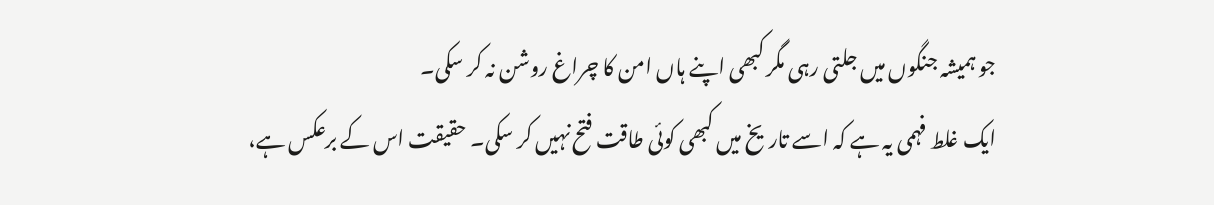جو ہمیشہ جنگوں میں جلتی رہی مگر کبھی اپنے ہاں امن کا چراغ روشن نہ کر سکی۔
ایک غلط فہمی یہ ہے کہ اسے تاریخ میں کبھی کوئی طاقت فتح نہیں کر سکی۔ حقیقت اس کے برعکس ہے،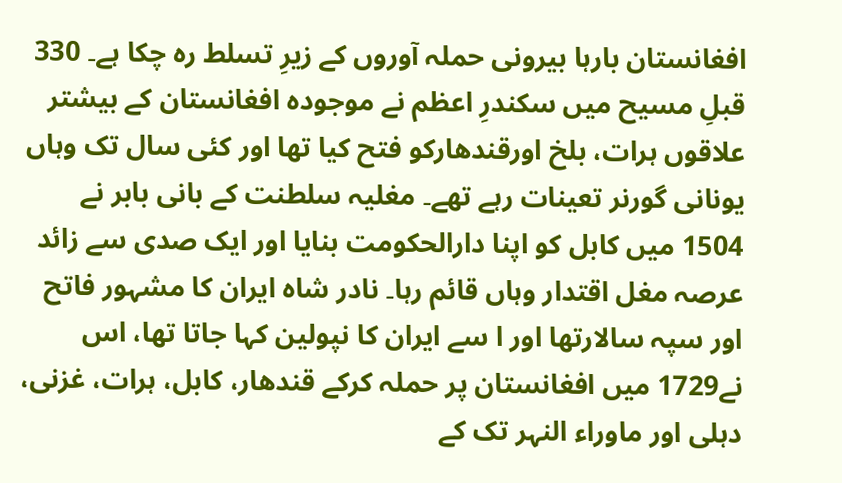افغانستان بارہا بیرونی حملہ آوروں کے زیرِ تسلط رہ چکا ہے۔ 330 قبلِ مسیح میں سکندرِ اعظم نے موجودہ افغانستان کے بیشتر علاقوں ہرات، بلخ اورقندھارکو فتح کیا تھا اور کئی سال تک وہاں یونانی گورنر تعینات رہے تھے۔ مغلیہ سلطنت کے بانی بابر نے 1504 میں کابل کو اپنا دارالحکومت بنایا اور ایک صدی سے زائد عرصہ مغل اقتدار وہاں قائم رہا۔ نادر شاہ ایران کا مشہور فاتح اور سپہ سالارتھا اور ا سے ایران کا نپولین کہا جاتا تھا، اس نے1729 میں افغانستان پر حملہ کرکے قندھار، کابل، ہرات، غزنی، دہلی اور ماوراء النہر تک کے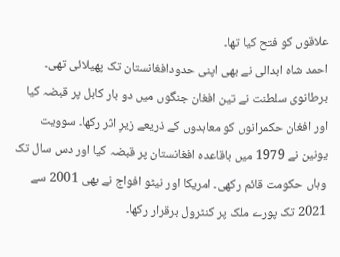علاقوں کو فتح کیا تھا۔
احمد شاہ ابدالی نے بھی اپنی حدودافغانستان تک پھیلائی تھی۔ برطانوی سلطنت نے تین افغان جنگوں میں دو بار کابل پر قبضہ کیا اور افغان حکمرانوں کو معاہدوں کے ذریعے زیرِ اثر رکھا۔ سوویت یونین نے 1979 میں باقاعدہ افغانستان پر قبضہ کیا اور دس سال تک وہاں حکومت قائم رکھی۔ امریکا اور نیٹو افواج نے بھی 2001 سے 2021 تک پورے ملک پر کنٹرول برقرار رکھا۔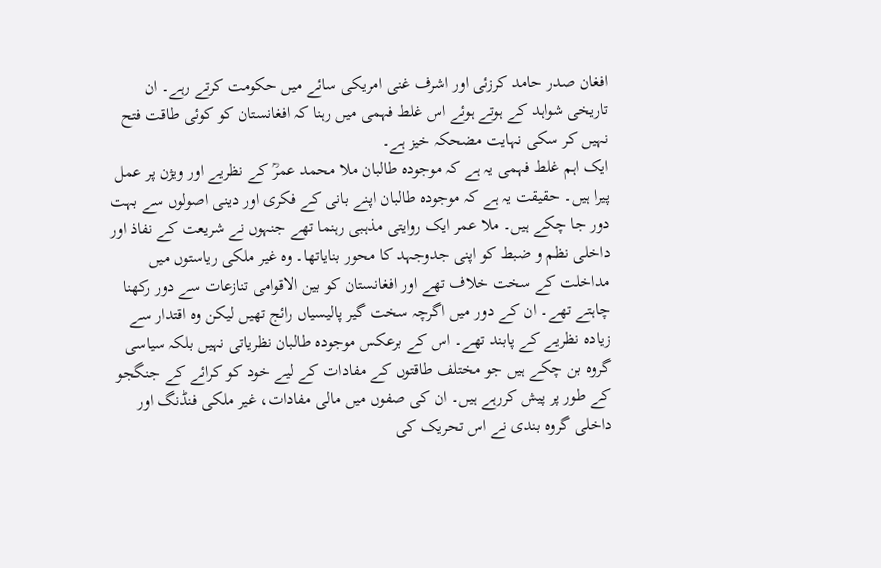افغان صدر حامد کرزئی اور اشرف غنی امریکی سائے میں حکومت کرتے رہے۔ ان تاریخی شواہد کے ہوتے ہوئے اس غلط فہمی میں رہنا کہ افغانستان کو کوئی طاقت فتح نہیں کر سکی نہایت مضحکہ خیز ہے۔
ایک اہم غلط فہمی یہ ہے کہ موجودہ طالبان ملا محمد عمرؒ کے نظریے اور ویژن پر عمل پیرا ہیں۔ حقیقت یہ ہے کہ موجودہ طالبان اپنے بانی کے فکری اور دینی اصولوں سے بہت دور جا چکے ہیں۔ ملا عمر ایک روایتی مذہبی رہنما تھے جنہوں نے شریعت کے نفاذ اور داخلی نظم و ضبط کو اپنی جدوجہد کا محور بنایاتھا۔ وہ غیر ملکی ریاستوں میں مداخلت کے سخت خلاف تھے اور افغانستان کو بین الاقوامی تنازعات سے دور رکھنا چاہتے تھے۔ ان کے دور میں اگرچہ سخت گیر پالیسیاں رائج تھیں لیکن وہ اقتدار سے زیادہ نظریے کے پابند تھے۔ اس کے برعکس موجودہ طالبان نظریاتی نہیں بلکہ سیاسی گروہ بن چکے ہیں جو مختلف طاقتوں کے مفادات کے لیے خود کو کرائے کے جنگجو کے طور پر پیش کررہے ہیں۔ ان کی صفوں میں مالی مفادات، غیر ملکی فنڈنگ اور داخلی گروہ بندی نے اس تحریک کی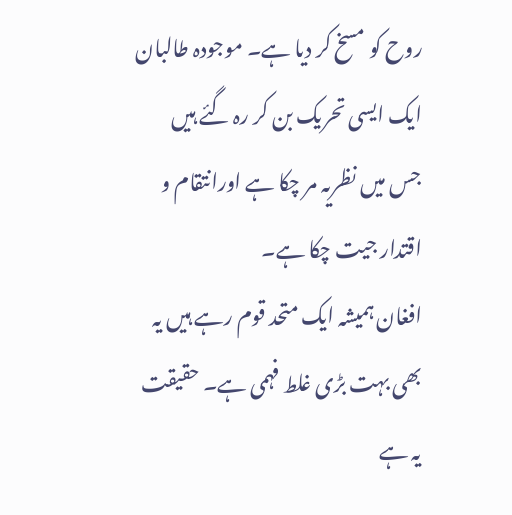روح کو مسخ کر دیا ہے۔ موجودہ طالبان ایک ایسی تحریک بن کر رہ گئے ہیں جس میں نظریہ مر چکا ہے اورانتقام و اقتدار جیت چکا ہے۔
افغان ہمیشہ ایک متحد قوم رہے ہیں یہ بھی بہت بڑی غلط فہمی ہے۔ حقیقت یہ ہے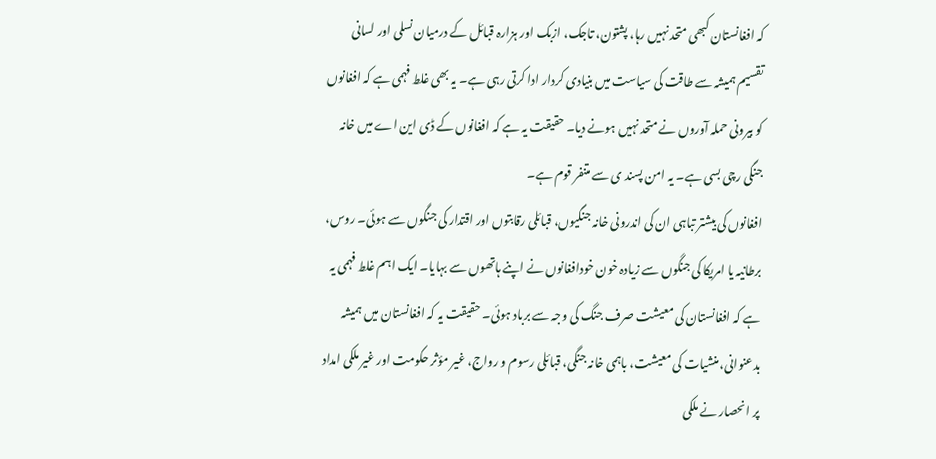کہ افغانستان کبھی متحد نہیں رہا، پشتون، تاجک، ازبک اور ہزارہ قبائل کے درمیان نسلی اور لسانی تقسیم ہمیشہ سے طاقت کی سیاست میں بنیادی کردار ادا کرتی رہی ہے۔ یہ بھی غلط فہمی ہے کہ افغانوں کو بیرونی حملہ آوروں نے متحد نہیں ہونے دیا۔ حقیقت یہ ہے کہ افغانوں کے ڈی این اے میں خانہ جنگی رچی بسی ہے۔ یہ امن پسند ی سے متنفر قوم ہے۔
افغانوں کی بیشتر تباہی ان کی اندرونی خانہ جنگیوں، قبائلی رقابتوں اور اقتدار کی جنگوں سے ہوئی۔ روس، برطانیہ یا امریکا کی جنگوں سے زیادہ خون خودافغانوں نے اپنے ہاتھوں سے بہایا۔ ایک اہم غلط فہمی یہ ہے کہ افغانستان کی معیشت صرف جنگ کی وجہ سے برباد ہوئی۔ حقیقت یہ کہ افغانستان میں ہمیشہ بدعنوانی، منشیات کی معیشت، باہمی خانہ جنگی، قبائلی رسوم و رواج، غیر مؤثر حکومت اور غیر ملکی امداد پر انحصار نے ملکی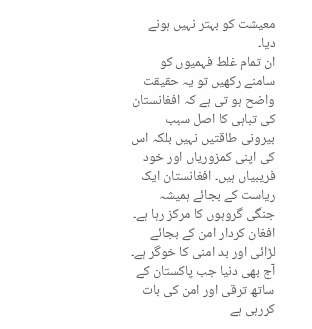معیشت کو بہتر نہیں ہونے دیا۔
ان تمام غلط فہمیوں کو سامنے رکھیں تو یہ حقیقت واضح ہو تی ہے کہ افغانستان کی تباہی کا اصل سبب بیرونی طاقتیں نہیں بلکہ اس کی اپنی کمزوریاں اور خود فریبیاں ہیں۔ افغانستان ایک ریاست کے بجائے ہمیشہ جنگی گروہوں کا مرکز رہا ہے۔ افغان کردار امن کے بجائے لڑائی اور بد امنی کا خوگر ہے۔ آج بھی دنیا جب پاکستان کے ساتھ ترقی اور امن کی بات کررہی ہے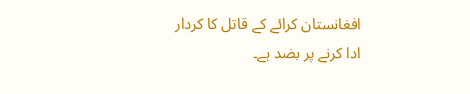افغانستان کرائے کے قاتل کا کردار ادا کرنے پر بضد ہے۔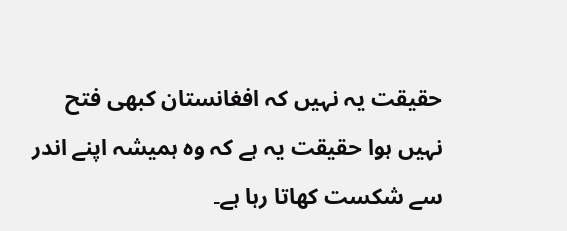حقیقت یہ نہیں کہ افغانستان کبھی فتح نہیں ہوا حقیقت یہ ہے کہ وہ ہمیشہ اپنے اندر سے شکست کھاتا رہا ہے۔